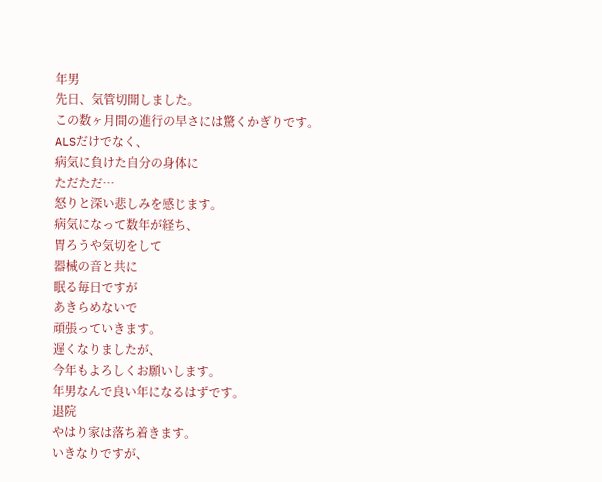年男
先日、気管切開しました。
この数ヶ月間の進行の早さには驚くかぎりです。
ALSだけでなく、
病気に負けた自分の身体に
ただただ…
怒りと深い悲しみを感じます。
病気になって数年が経ち、
胃ろうや気切をして
器械の音と共に
眠る毎日ですが
あきらめないで
頑張っていきます。
遅くなりましたが、
今年もよろしくお願いします。
年男なんで良い年になるはずです。
退院
やはり家は落ち着きます。
いきなりですが、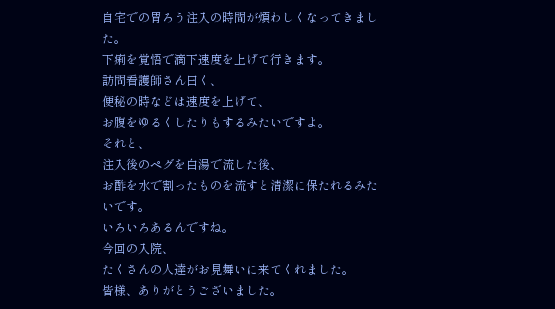自宅での胃ろう注入の時間が煩わしくなってきました。
下痢を覚悟で滴下速度を上げて行きます。
訪問看護師さん曰く、
便秘の時などは速度を上げて、
お腹をゆるくしたりもするみたいですよ。
それと、
注入後のペグを白湯で流した後、
お酢を水で割ったものを流すと清潔に保たれるみたいです。
いろいろあるんですね。
今回の入院、
たくさんの人達がお見舞いに来てくれました。
皆様、ありがとうございました。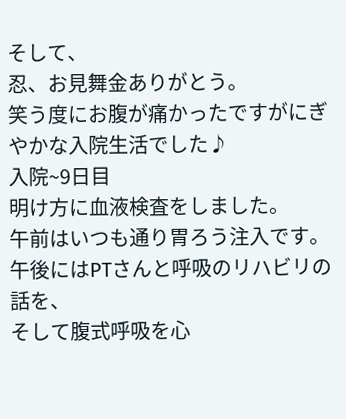そして、
忍、お見舞金ありがとう。
笑う度にお腹が痛かったですがにぎやかな入院生活でした♪
入院~9日目
明け方に血液検査をしました。
午前はいつも通り胃ろう注入です。
午後にはPTさんと呼吸のリハビリの話を、
そして腹式呼吸を心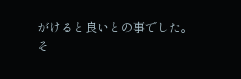がけると良いとの事でした。
そ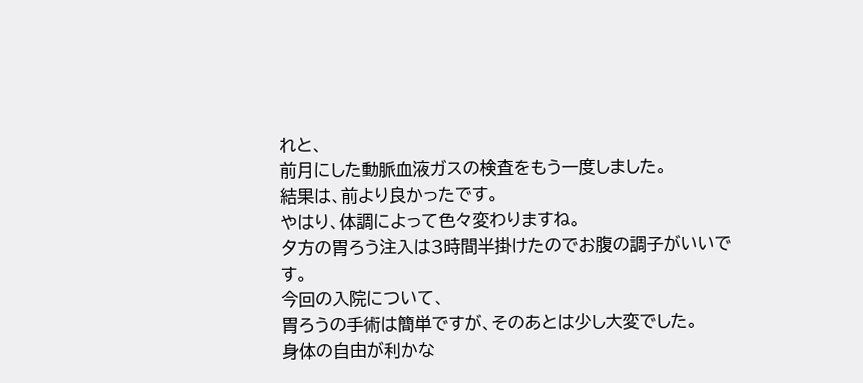れと、
前月にした動脈血液ガスの検査をもう一度しました。
結果は、前より良かったです。
やはり、体調によって色々変わりますね。
夕方の胃ろう注入は3時間半掛けたのでお腹の調子がいいです。
今回の入院について、
胃ろうの手術は簡単ですが、そのあとは少し大変でした。
身体の自由が利かな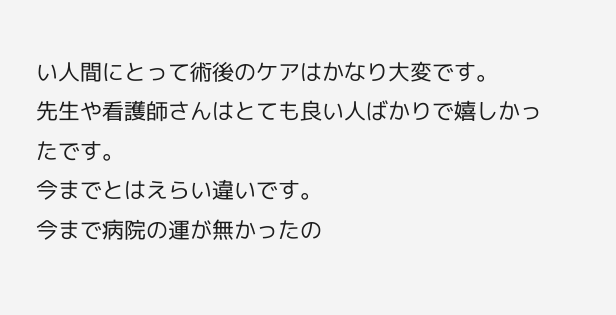い人間にとって術後のケアはかなり大変です。
先生や看護師さんはとても良い人ばかりで嬉しかったです。
今までとはえらい違いです。
今まで病院の運が無かったの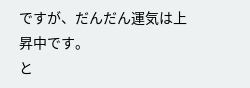ですが、だんだん運気は上昇中です。
と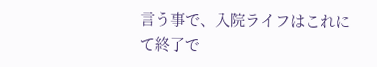言う事で、入院ライフはこれにて終了で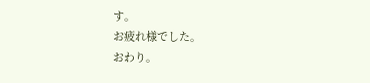す。
お疲れ様でした。
おわり。